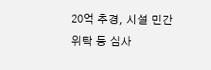20억 추경, 시설 민간위탁 등 심사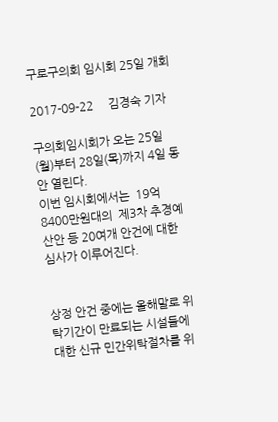구로구의회 임시회 25일 개회

2017-09-22     김경숙 기자

구의회임시회가 오는 25일(월)부터 28일(목)까지 4일 동안 열린다.
이번 임시회에서는  19억8400만원대의  제3차 추경예산안 등 20여개 안건에 대한 심사가 이루어진다.


상정 안건 중에는 올해말로 위탁기간이 만료되는 시설들에 대한 신규 민간위탁절차를 위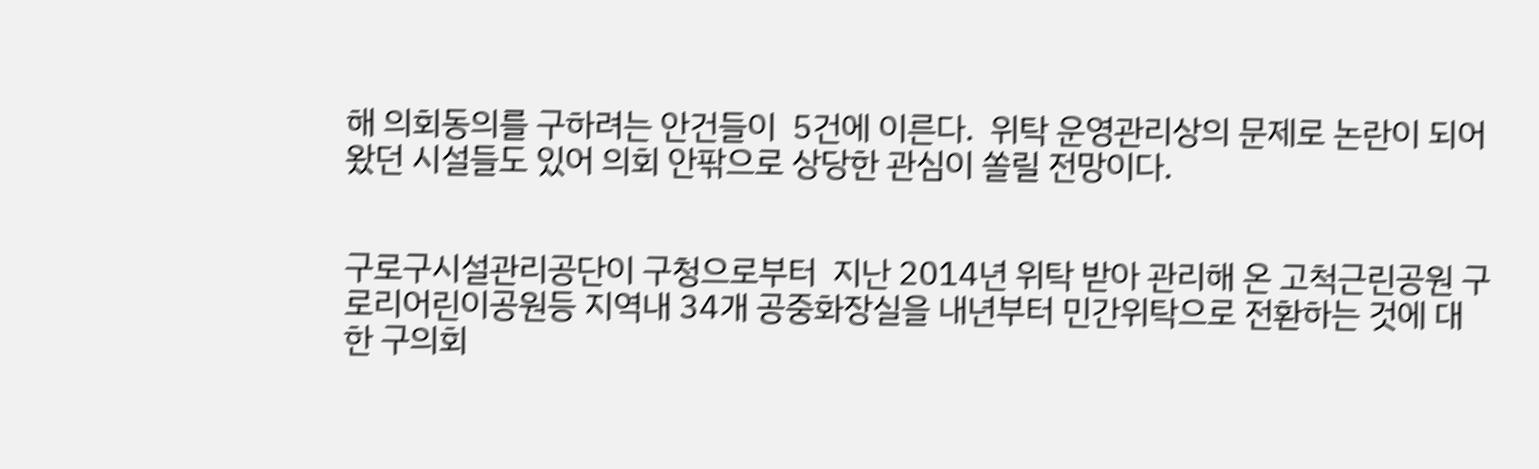해 의회동의를 구하려는 안건들이  5건에 이른다.  위탁 운영관리상의 문제로 논란이 되어왔던 시설들도 있어 의회 안팎으로 상당한 관심이 쏠릴 전망이다.


구로구시설관리공단이 구청으로부터  지난 2014년 위탁 받아 관리해 온 고척근린공원 구로리어린이공원등 지역내 34개 공중화장실을 내년부터 민간위탁으로 전환하는 것에 대한 구의회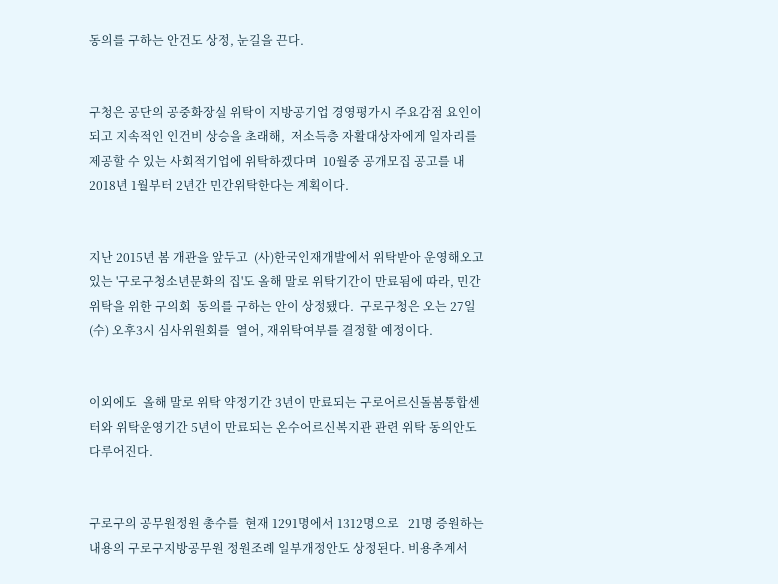동의를 구하는 안건도 상정, 눈길을 끈다.


구청은 공단의 공중화장실 위탁이 지방공기업 경영평가시 주요감점 요인이 되고 지속적인 인건비 상승을 초래해,  저소득층 자활대상자에게 일자리를 제공할 수 있는 사회적기업에 위탁하겠다며  10월중 공개모집 공고를 내 2018년 1월부터 2년간 민간위탁한다는 계획이다.


지난 2015년 봄 개관을 앞두고  (사)한국인재개발에서 위탁받아 운영해오고 있는 '구로구청소년문화의 집'도 올해 말로 위탁기간이 만료됨에 따라, 민간위탁을 위한 구의회  동의를 구하는 안이 상정됐다.  구로구청은 오는 27일(수) 오후3시 심사위원회를  열어, 재위탁여부를 결정할 예정이다.


이외에도  올해 말로 위탁 약정기간 3년이 만료되는 구로어르신돌봄통합센터와 위탁운영기간 5년이 만료되는 온수어르신복지관 관련 위탁 동의안도 다루어진다.


구로구의 공무원정원 총수를  현재 1291명에서 1312명으로   21명 증원하는 내용의 구로구지방공무원 정원조례 일부개정안도 상정된다. 비용추계서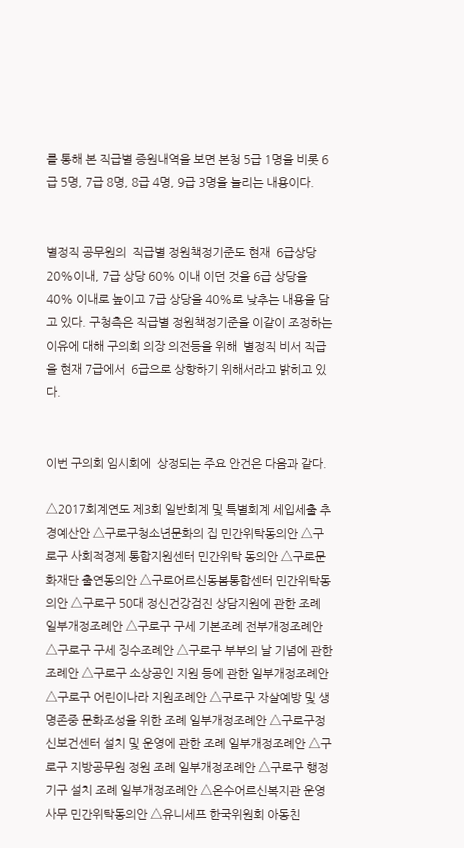를 통해 본 직급별 증원내역을 보면 본청 5급 1명을 비롯 6급 5명, 7급 8명, 8급 4명, 9급 3명을 늘리는 내용이다.


별정직 공무원의  직급별 정원책정기준도 현재  6급상당 20%이내, 7급 상당 60% 이내 이던 것을 6급 상당을 40% 이내로 높이고 7급 상당을 40%로 낮추는 내용을 담고 있다. 구청측은 직급별 정원책정기준을 이같이 조정하는 이유에 대해 구의회 의장 의전등을 위해  별정직 비서 직급을 현재 7급에서  6급으로 상향하기 위해서라고 밝히고 있다.


이번 구의회 임시회에  상정되는 주요 안건은 다음과 같다.

△2017회계연도 제3회 일반회계 및 특별회계 세입세출 추경예산안 △구로구청소년문화의 집 민간위탁동의안 △구로구 사회적경제 통합지원센터 민간위탁 동의안 △구로문화재단 출연동의안 △구로어르신동봄통합센터 민간위탁동의안 △구로구 50대 정신건강검진 상담지원에 관한 조례 일부개정조례안 △구로구 구세 기본조례 전부개정조례안 △구로구 구세 징수조례안 △구로구 부부의 날 기념에 관한 조례안 △구로구 소상공인 지원 등에 관한 일부개정조례안 △구로구 어린이나라 지원조례안 △구로구 자살예방 및 생명존중 문화조성을 위한 조례 일부개정조례안 △구로구정신보건센터 설치 및 운영에 관한 조례 일부개정조례안 △구로구 지방공무원 정원 조례 일부개정조례안 △구로구 행정기구 설치 조례 일부개정조례안 △온수어르신복지관 운영사무 민간위탁동의안 △유니세프 한국위원회 아동친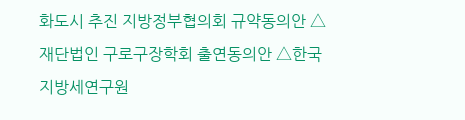화도시 추진 지방정부협의회 규약동의안 △재단법인 구로구장학회 출연동의안 △한국지방세연구원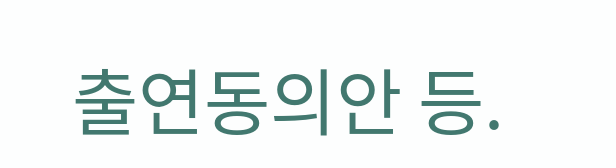출연동의안 등.